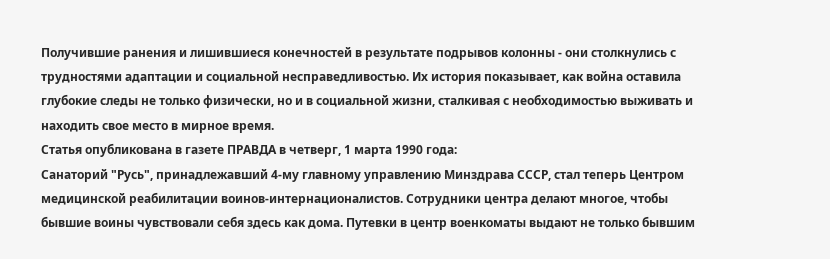Получившие ранения и лишившиеся конечностей в результате подрывов колонны - они столкнулись с трудностями адаптации и социальной несправедливостью. Их история показывает, как война оставила глубокие следы не только физически, но и в социальной жизни, сталкивая с необходимостью выживать и находить свое место в мирное время.
Статья опубликована в газете ПРАВДА в четверг, 1 марта 1990 года:
Санаторий "Русь", принадлежавший 4-му главному управлению Минздрава СССР, стал теперь Центром медицинской реабилитации воинов-интернационалистов. Сотрудники центра делают многое, чтобы бывшие воины чувствовали себя здесь как дома. Путевки в центр военкоматы выдают не только бывшим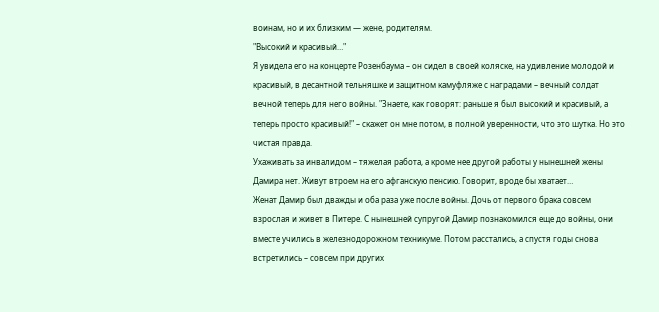воинам, но и их близким — жене, родителям.
"Высокий и красивый…"
Я увидела его на концерте Розенбаума – он сидел в своей коляске, на удивление молодой и красивый, в десантной тельняшке и защитном камуфляже с наградами – вечный солдат вечной теперь для него войны. "Знаете, как говорят: раньше я был высокий и красивый, а теперь просто красивый!" – скажет он мне потом, в полной уверенности, что это шутка. Но это чистая правда.
Ухаживать за инвалидом – тяжелая работа, а кроме нее другой работы у нынешней жены Дамира нет. Живут втроем на его афганскую пенсию. Говорит, вроде бы хватает…
Женат Дамир был дважды и оба раза уже после войны. Дочь от первого брака совсем взрослая и живет в Питере. С нынешней супругой Дамир познакомился еще до войны, они вместе учились в железнодорожном техникуме. Потом расстались, а спустя годы снова встретились – совсем при других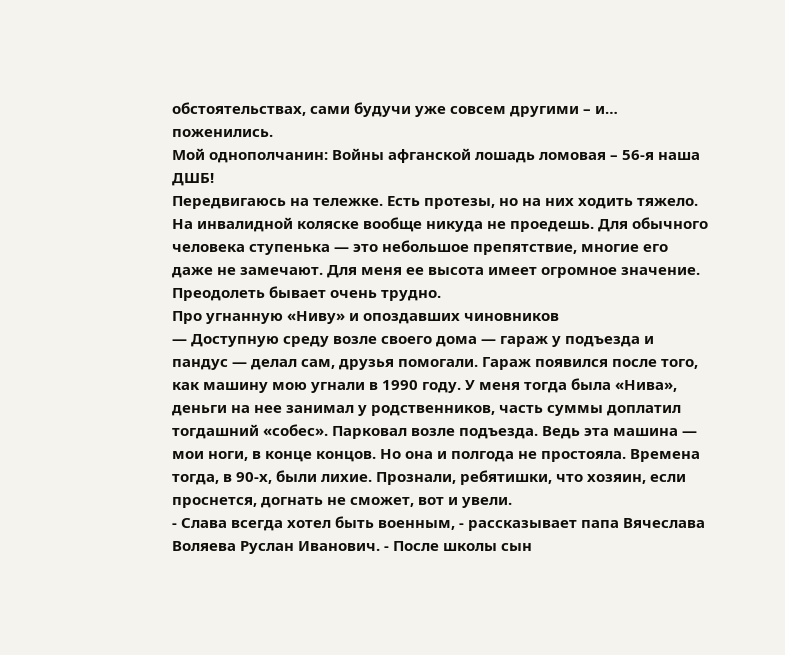обстоятельствах, сами будучи уже совсем другими – и… поженились.
Мой однополчанин: Войны афганской лошадь ломовая – 56-я наша ДШБ!
Передвигаюсь на тележке. Есть протезы, но на них ходить тяжело. На инвалидной коляске вообще никуда не проедешь. Для обычного человека ступенька — это небольшое препятствие, многие его даже не замечают. Для меня ее высота имеет огромное значение. Преодолеть бывает очень трудно.
Про угнанную «Ниву» и опоздавших чиновников
— Доступную среду возле своего дома — гараж у подъезда и пандус — делал сам, друзья помогали. Гараж появился после того, как машину мою угнали в 1990 году. У меня тогда была «Нива», деньги на нее занимал у родственников, часть суммы доплатил тогдашний «собес». Парковал возле подъезда. Ведь эта машина — мои ноги, в конце концов. Но она и полгода не простояла. Времена тогда, в 90-х, были лихие. Прознали, ребятишки, что хозяин, если проснется, догнать не сможет, вот и увели.
- Слава всегда хотел быть военным, - рассказывает папа Вячеслава Воляева Руслан Иванович. - После школы сын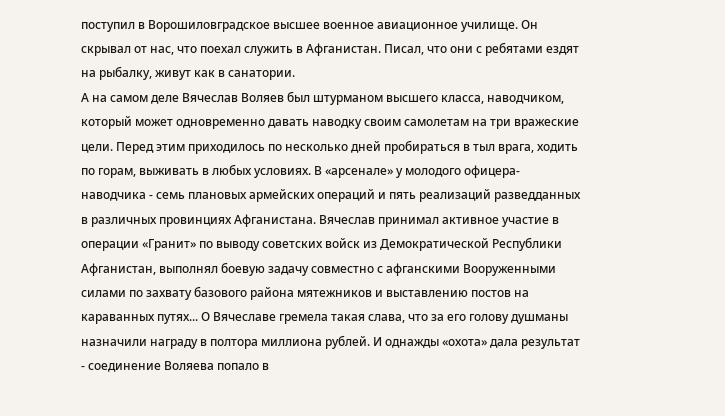поступил в Ворошиловградское высшее военное авиационное училище. Он скрывал от нас, что поехал служить в Афганистан. Писал, что они с ребятами ездят на рыбалку, живут как в санатории.
А на самом деле Вячеслав Воляев был штурманом высшего класса, наводчиком, который может одновременно давать наводку своим самолетам на три вражеские цели. Перед этим приходилось по несколько дней пробираться в тыл врага, ходить по горам, выживать в любых условиях. В «арсенале» у молодого офицера-наводчика - семь плановых армейских операций и пять реализаций разведданных в различных провинциях Афганистана. Вячеслав принимал активное участие в операции «Гранит» по выводу советских войск из Демократической Республики Афганистан, выполнял боевую задачу совместно с афганскими Вооруженными силами по захвату базового района мятежников и выставлению постов на караванных путях... О Вячеславе гремела такая слава, что за его голову душманы назначили награду в полтора миллиона рублей. И однажды «охота» дала результат - соединение Воляева попало в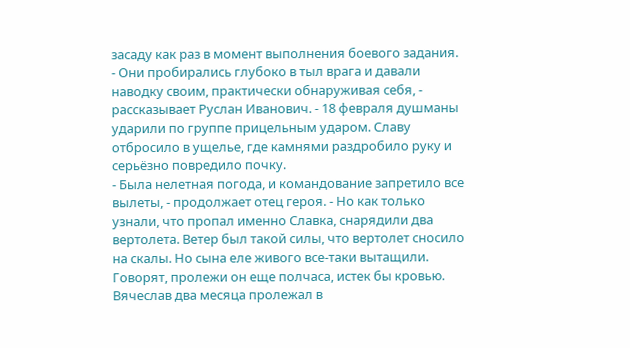засаду как раз в момент выполнения боевого задания.
- Они пробирались глубоко в тыл врага и давали наводку своим, практически обнаруживая себя, - рассказывает Руслан Иванович. - 18 февраля душманы ударили по группе прицельным ударом. Славу отбросило в ущелье, где камнями раздробило руку и серьёзно повредило почку.
- Была нелетная погода, и командование запретило все вылеты, - продолжает отец героя. - Но как только узнали, что пропал именно Славка, снарядили два вертолета. Ветер был такой силы, что вертолет сносило на скалы. Но сына еле живого все-таки вытащили. Говорят, пролежи он еще полчаса, истек бы кровью.
Вячеслав два месяца пролежал в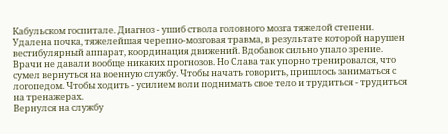Кабульском госпитале. Диагноз - ушиб ствола головного мозга тяжелой степени. Удалена почка, тяжелейшая черепно-мозговая травма, в результате которой нарушен вестибулярный аппарат, координация движений. Вдобавок сильно упало зрение. Врачи не давали вообще никаких прогнозов. Но Слава так упорно тренировался, что сумел вернуться на военную службу. Чтобы начать говорить, пришлось заниматься с логопедом. Чтобы ходить - усилием воли поднимать свое тело и трудиться - трудиться на тренажерах.
Вернулся на службу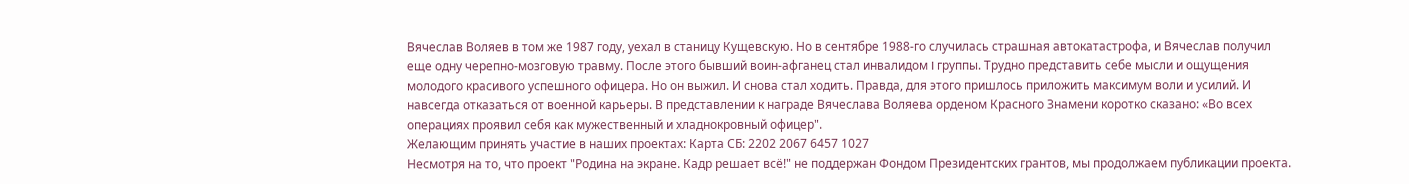Вячеслав Воляев в том же 1987 году, уехал в станицу Кущевскую. Но в сентябре 1988-го случилась страшная автокатастрофа, и Вячеслав получил еще одну черепно-мозговую травму. После этого бывший воин-афганец стал инвалидом I группы. Трудно представить себе мысли и ощущения молодого красивого успешного офицера. Но он выжил. И снова стал ходить. Правда, для этого пришлось приложить максимум воли и усилий. И навсегда отказаться от военной карьеры. В представлении к награде Вячеслава Воляева орденом Красного Знамени коротко сказано: «Во всех операциях проявил себя как мужественный и хладнокровный офицер".
Желающим принять участие в наших проектах: Карта СБ: 2202 2067 6457 1027
Несмотря на то, что проект "Родина на экране. Кадр решает всё!" не поддержан Фондом Президентских грантов, мы продолжаем публикации проекта.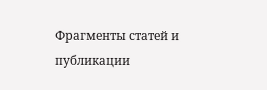Фрагменты статей и публикации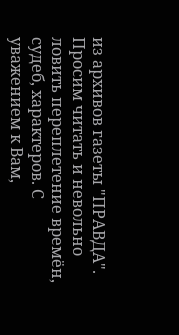из архивов газеты "ПРАВДА". Просим читать и невольно ловить переплетение времён, судеб, характеров. С уважением к Вам,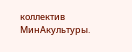коллектив МинАкультуры.